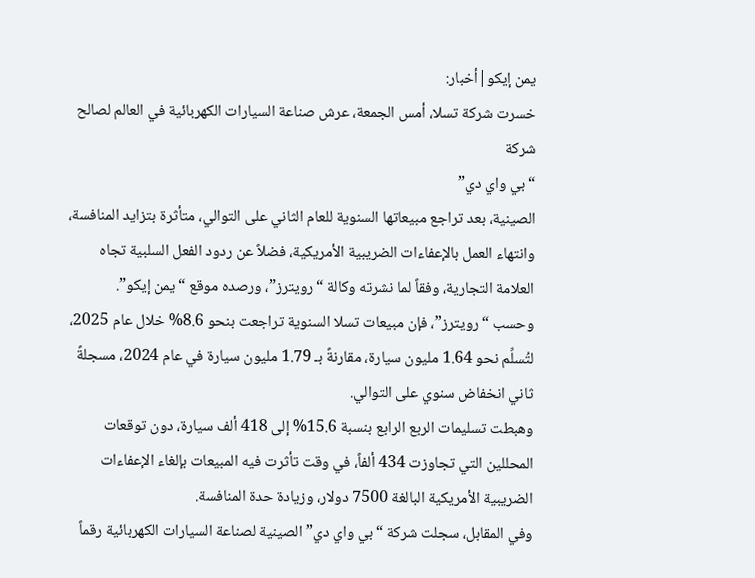يمن إيكو|أخبار:
خسرت شركة تسلا، أمس الجمعة، عرش صناعة السيارات الكهربائية في العالم لصالح شركة
“بي واي دي”
الصينية، بعد تراجع مبيعاتها السنوية للعام الثاني على التوالي، متأثرة بتزايد المنافسة، وانتهاء العمل بالإعفاءات الضريبية الأمريكية، فضلاً عن ردود الفعل السلبية تجاه العلامة التجارية، وفقاً لما نشرته وكالة “رويترز”، ورصده موقع “يمن إيكو”.
وحسب “رويترز”، فإن مبيعات تسلا السنوية تراجعت بنحو 8.6% خلال عام 2025، لتُسلِّم نحو 1.64 مليون سيارة، مقارنةً بـ 1.79 مليون سيارة في عام 2024، مسجلةً ثاني انخفاض سنوي على التوالي.
وهبطت تسليمات الربع الرابع بنسبة 15.6% إلى 418 ألف سيارة، دون توقعات المحللين التي تجاوزت 434 ألفاً، في وقت تأثرت فيه المبيعات بإلغاء الإعفاءات الضريبية الأمريكية البالغة 7500 دولار، وزيادة حدة المنافسة.
وفي المقابل، سجلت شركة “بي واي دي” الصينية لصناعة السيارات الكهربائية رقماً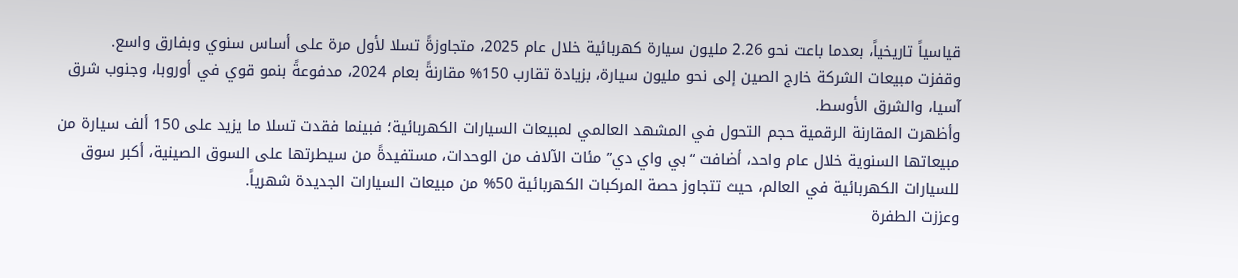قياسياً تاريخياً، بعدما باعت نحو 2.26 مليون سيارة كهربائية خلال عام 2025، متجاوزةً تسلا لأول مرة على أساس سنوي وبفارق واسع.
وقفزت مبيعات الشركة خارج الصين إلى نحو مليون سيارة، بزيادة تقارب 150% مقارنةً بعام 2024، مدفوعةً بنمو قوي في أوروبا، وجنوب شرق آسيا، والشرق الأوسط.
وأظهرت المقارنة الرقمية حجم التحول في المشهد العالمي لمبيعات السيارات الكهربائية؛ فبينما فقدت تسلا ما يزيد على 150 ألف سيارة من مبيعاتها السنوية خلال عام واحد، أضافت “بي واي دي” مئات الآلاف من الوحدات، مستفيدةً من سيطرتها على السوق الصينية، أكبر سوق للسيارات الكهربائية في العالم، حيث تتجاوز حصة المركبات الكهربائية 50% من مبيعات السيارات الجديدة شهرياً.
وعززت الطفرة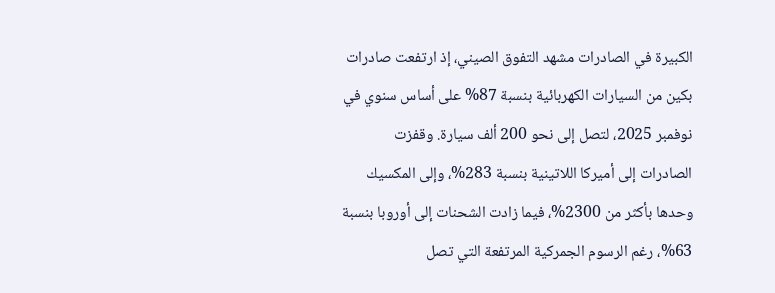الكبيرة في الصادرات مشهد التفوق الصيني، إذ ارتفعت صادرات بكين من السيارات الكهربائية بنسبة 87% على أساس سنوي في نوفمبر 2025، لتصل إلى نحو 200 ألف سيارة. وقفزت الصادرات إلى أميركا اللاتينية بنسبة 283%، وإلى المكسيك وحدها بأكثر من 2300%، فيما زادت الشحنات إلى أوروبا بنسبة 63%، رغم الرسوم الجمركية المرتفعة التي تصل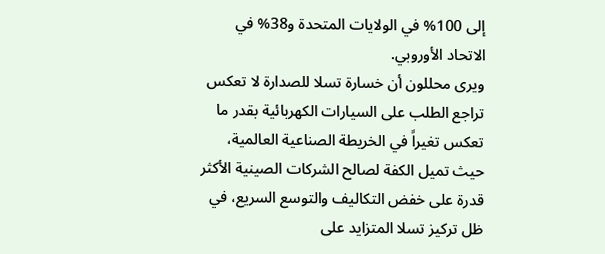إلى 100% في الولايات المتحدة و38% في الاتحاد الأوروبي.
ويرى محللون أن خسارة تسلا للصدارة لا تعكس تراجع الطلب على السيارات الكهربائية بقدر ما تعكس تغيراً في الخريطة الصناعية العالمية، حيث تميل الكفة لصالح الشركات الصينية الأكثر قدرة على خفض التكاليف والتوسع السريع، في ظل تركيز تسلا المتزايد على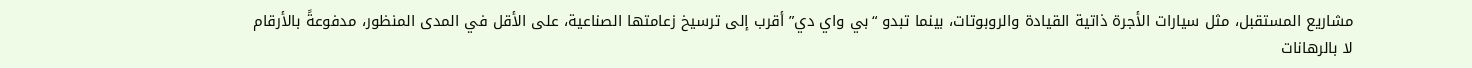مشاريع المستقبل، مثل سيارات الأجرة ذاتية القيادة والروبوتات، بينما تبدو “بي واي دي” أقرب إلى ترسيخ زعامتها الصناعية، على الأقل في المدى المنظور، مدفوعةً بالأرقام لا بالرهانات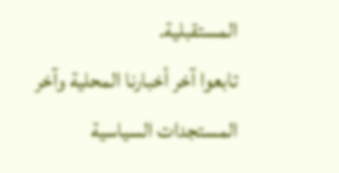المستقبلية.
تابعوا آخر أخبارنا المحلية وآخر المستجدات السياسية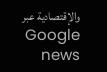والإقتصادية عبر Google news